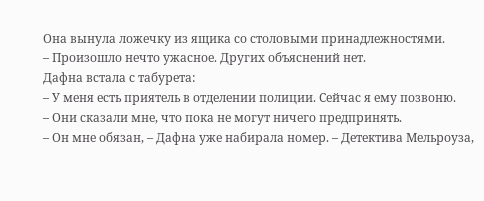Она вынула ложечку из ящика со столовыми принадлежностями.
– Произошло нечто ужасное. Других объяснений нет.
Дафна встала с табурета:
– У меня есть приятель в отделении полиции. Сейчас я ему позвоню.
– Они сказали мне, что пока не могут ничего предпринять.
– Он мне обязан, – Дафна уже набирала номер. – Детектива Мельроуза,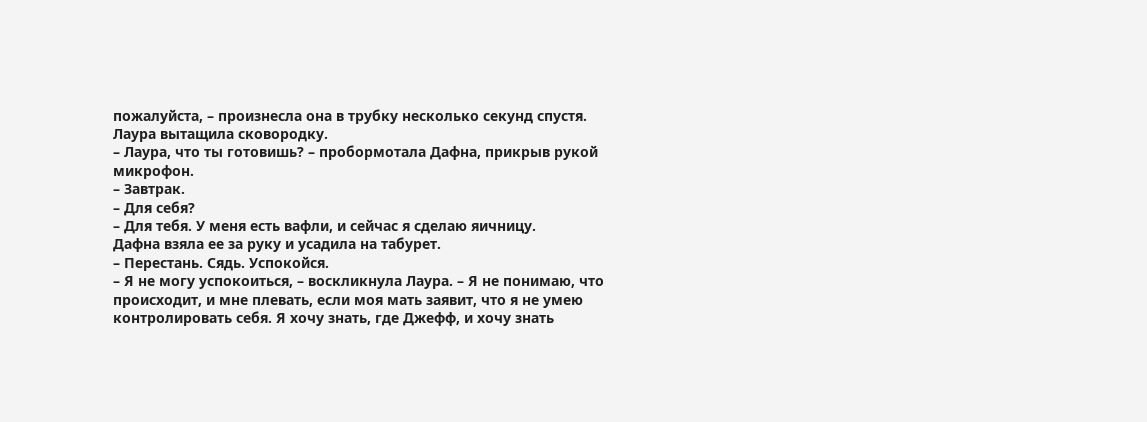пожалуйста, – произнесла она в трубку несколько секунд спустя.
Лаура вытащила сковородку.
– Лаура, что ты готовишь? – пробормотала Дафна, прикрыв рукой микрофон.
– Завтрак.
– Для себя?
– Для тебя. У меня есть вафли, и сейчас я сделаю яичницу.
Дафна взяла ее за руку и усадила на табурет.
– Перестань. Сядь. Успокойся.
– Я не могу успокоиться, – воскликнула Лаура. – Я не понимаю, что происходит, и мне плевать, если моя мать заявит, что я не умею контролировать себя. Я хочу знать, где Джефф, и хочу знать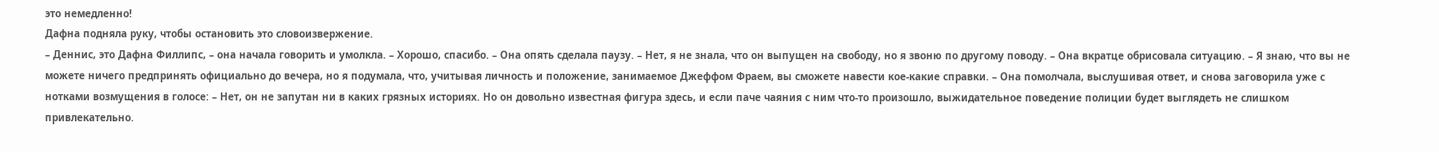это немедленно!
Дафна подняла руку, чтобы остановить это словоизвержение.
– Деннис, это Дафна Филлипс, – она начала говорить и умолкла. – Хорошо, спасибо. – Она опять сделала паузу. – Нет, я не знала, что он выпущен на свободу, но я звоню по другому поводу. – Она вкратце обрисовала ситуацию. – Я знаю, что вы не можете ничего предпринять официально до вечера, но я подумала, что, учитывая личность и положение, занимаемое Джеффом Фраем, вы сможете навести кое-какие справки. – Она помолчала, выслушивая ответ, и снова заговорила уже с нотками возмущения в голосе: – Нет, он не запутан ни в каких грязных историях. Но он довольно известная фигура здесь, и если паче чаяния с ним что-то произошло, выжидательное поведение полиции будет выглядеть не слишком привлекательно.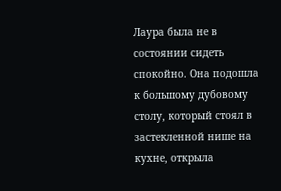Лаура была не в состоянии сидеть спокойно. Она подошла к большому дубовому столу, который стоял в застекленной нише на кухне, открыла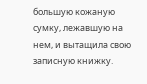большую кожаную сумку, лежавшую на нем, и вытащила свою записную книжку.